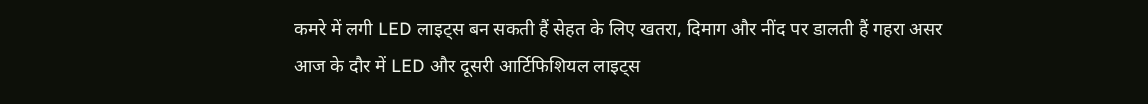कमरे में लगी LED लाइट्स बन सकती हैं सेहत के लिए खतरा, दिमाग और नींद पर डालती हैं गहरा असर
आज के दौर में LED और दूसरी आर्टिफिशियल लाइट्स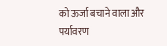को ऊर्जा बचाने वाला और पर्यावरण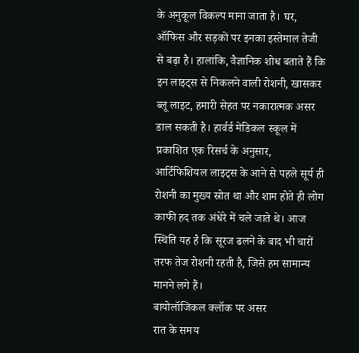के अनुकूल विकल्प माना जाता है। घर, ऑफिस और सड़कों पर इनका इस्तेमाल तेजी से बढ़ा है। हालांकि, वैज्ञानिक शोध बताते हैं कि इन लाइट्स से निकलने वाली रोशनी, खासकर ब्लू लाइट, हमारी सेहत पर नकारात्मक असर डाल सकती है। हार्वर्ड मेडिकल स्कूल में प्रकाशित एक रिसर्च के अनुसार, आर्टिफिशियल लाइट्स के आने से पहले सूर्य ही रोशनी का मुख्य स्रोत था और शाम होते ही लोग काफी हद तक अंधेरे में चले जाते थे। आज स्थिति यह है कि सूरज ढलने के बाद भी चारों तरफ तेज रोशनी रहती है, जिसे हम सामान्य मानने लगे हैं।
बायोलॉजिकल क्लॉक पर असर
रात के समय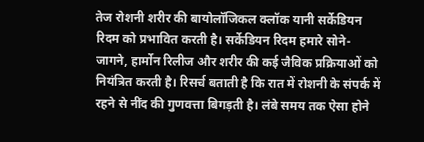तेज रोशनी शरीर की बायोलॉजिकल क्लॉक यानी सर्केडियन रिदम को प्रभावित करती है। सर्केडियन रिदम हमारे सोने-जागने, हार्मोन रिलीज और शरीर की कई जैविक प्रक्रियाओं को नियंत्रित करती है। रिसर्च बताती है कि रात में रोशनी के संपर्क में रहने से नींद की गुणवत्ता बिगड़ती है। लंबे समय तक ऐसा होने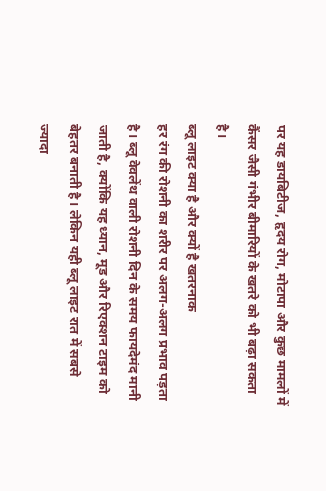पर यह डायबिटीज, हृदय रोग, मोटापा और कुछ मामलों में कैंसर जैसी गंभीर बीमारियों के खतरे को भी बढ़ा सकता है।
ब्लू लाइट क्या है और क्यों है खतरनाक
हर रंग की रोशनी का शरीर पर अलग-अलग प्रभाव पड़ता है। ब्लू वेवलेंथ वाली रोशनी दिन के समय फायदेमंद मानी जाती है, क्योंकि यह ध्यान, मूड और रिएक्शन टाइम को बेहतर बनाती है। लेकिन यही ब्लू लाइट रात में सबसे ज्यादा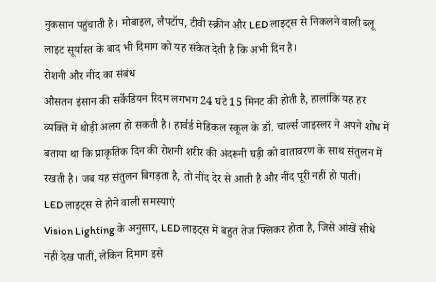नुकसान पहुंचाती है। मोबाइल, लैपटॉप, टीवी स्क्रीन और LED लाइट्स से निकलने वाली ब्लू लाइट सूर्यास्त के बाद भी दिमाग को यह संकेत देती है कि अभी दिन है।
रोशनी और नींद का संबंध
औसतन इंसान की सर्केडियन रिदम लगभग 24 घंटे 15 मिनट की होती है, हालांकि यह हर व्यक्ति में थोड़ी अलग हो सकती है। हार्वर्ड मेडिकल स्कूल के डॉ. चार्ल्स जाइस्लर ने अपने शोध में बताया था कि प्राकृतिक दिन की रोशनी शरीर की अंदरूनी घड़ी को वातावरण के साथ संतुलन में रखती है। जब यह संतुलन बिगड़ता है, तो नींद देर से आती है और नींद पूरी नहीं हो पाती।
LED लाइट्स से होने वाली समस्याएं
Vision Lighting के अनुसार, LED लाइट्स में बहुत तेज फ्लिकर होता है, जिसे आंखें सीधे नहीं देख पातीं, लेकिन दिमाग इसे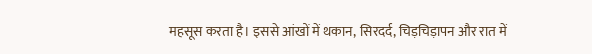महसूस करता है। इससे आंखों में थकान, सिरदर्द, चिड़चिड़ापन और रात में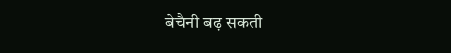बेचैनी बढ़ सकती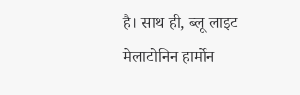है। साथ ही, ब्लू लाइट मेलाटोनिन हार्मोन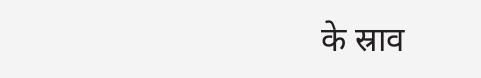के स्राव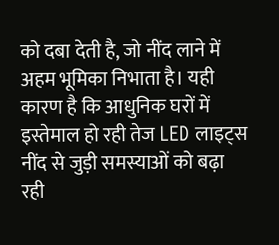को दबा देती है, जो नींद लाने में अहम भूमिका निभाता है। यही कारण है कि आधुनिक घरों में इस्तेमाल हो रही तेज LED लाइट्स नींद से जुड़ी समस्याओं को बढ़ा रही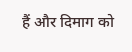हैं और दिमाग को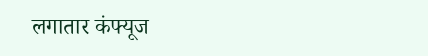लगातार कंफ्यूज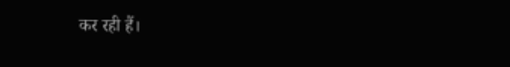कर रही हैं।